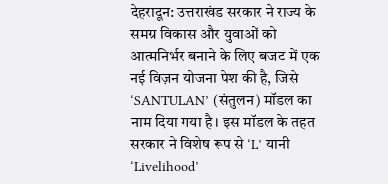देहरादून: उत्तराखंड सरकार ने राज्य के समग्र विकास और युवाओं को आत्मनिर्भर बनाने के लिए बजट में एक नई विज़न योजना पेश की है, जिसे ‘SANTULAN’ (संतुलन) मॉडल का नाम दिया गया है। इस मॉडल के तहत सरकार ने विशेष रूप से ‘L’ यानी ‘Livelihood’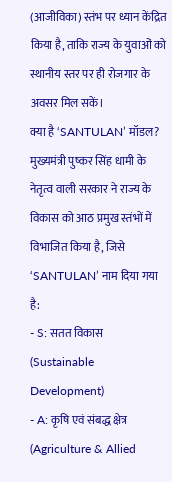(आजीविका) स्तंभ पर ध्यान केंद्रित किया है, ताकि राज्य के युवाओं को स्थानीय स्तर पर ही रोजगार के अवसर मिल सकें।
क्या है ‘SANTULAN’ मॉडल?
मुख्यमंत्री पुष्कर सिंह धामी के नेतृत्व वाली सरकार ने राज्य के विकास को आठ प्रमुख स्तंभों में विभाजित किया है, जिसे ‘SANTULAN’ नाम दिया गया है:
- S: सतत विकास (Sustainable Development)
- A: कृषि एवं संबद्ध क्षेत्र (Agriculture & Allied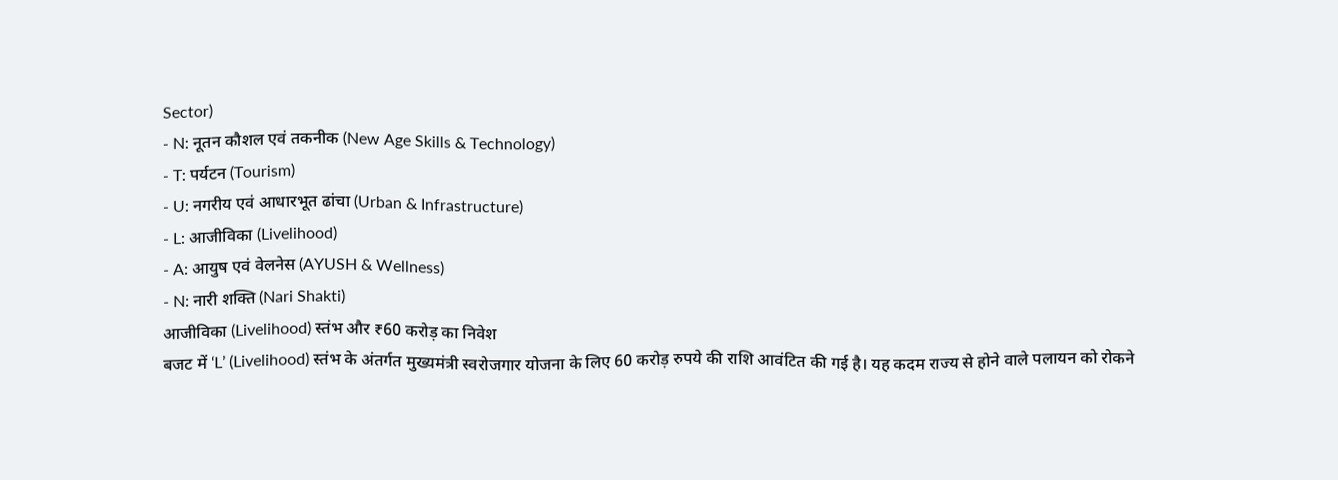Sector)
- N: नूतन कौशल एवं तकनीक (New Age Skills & Technology)
- T: पर्यटन (Tourism)
- U: नगरीय एवं आधारभूत ढांचा (Urban & Infrastructure)
- L: आजीविका (Livelihood)
- A: आयुष एवं वेलनेस (AYUSH & Wellness)
- N: नारी शक्ति (Nari Shakti)
आजीविका (Livelihood) स्तंभ और ₹60 करोड़ का निवेश
बजट में ‘L’ (Livelihood) स्तंभ के अंतर्गत मुख्यमंत्री स्वरोजगार योजना के लिए 60 करोड़ रुपये की राशि आवंटित की गई है। यह कदम राज्य से होने वाले पलायन को रोकने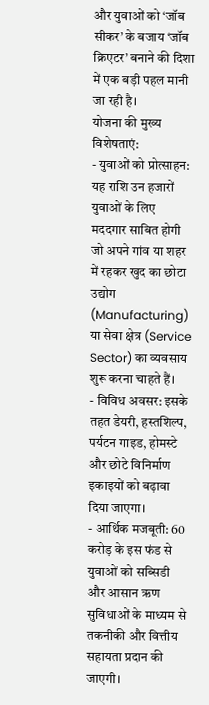और युवाओं को ‘जॉब सीकर’ के बजाय ‘जॉब क्रिएटर’ बनाने की दिशा में एक बड़ी पहल मानी जा रही है।
योजना की मुख्य विशेषताएं:
- युवाओं को प्रोत्साहन: यह राशि उन हजारों युवाओं के लिए मददगार साबित होगी जो अपने गांव या शहर में रहकर खुद का छोटा उद्योग (Manufacturing) या सेवा क्षेत्र (Service Sector) का व्यवसाय शुरू करना चाहते हैं।
- विविध अवसर: इसके तहत डेयरी, हस्तशिल्प, पर्यटन गाइड, होमस्टे और छोटे विनिर्माण इकाइयों को बढ़ावा दिया जाएगा।
- आर्थिक मजबूती: 60 करोड़ के इस फंड से युवाओं को सब्सिडी और आसान ऋण सुविधाओं के माध्यम से तकनीकी और वित्तीय सहायता प्रदान की जाएगी।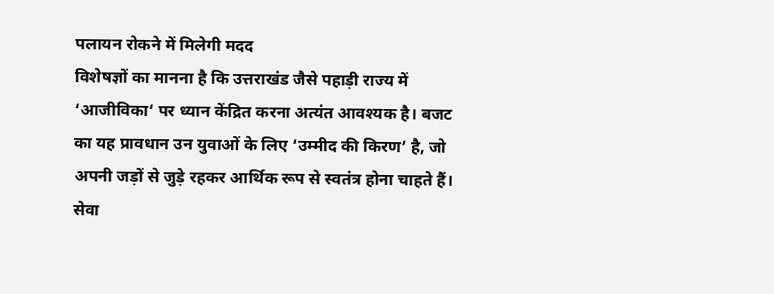पलायन रोकने में मिलेगी मदद
विशेषज्ञों का मानना है कि उत्तराखंड जैसे पहाड़ी राज्य में ‘आजीविका’ पर ध्यान केंद्रित करना अत्यंत आवश्यक है। बजट का यह प्रावधान उन युवाओं के लिए ‘उम्मीद की किरण’ है, जो अपनी जड़ों से जुड़े रहकर आर्थिक रूप से स्वतंत्र होना चाहते हैं। सेवा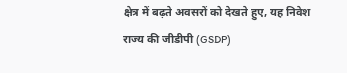क्षेत्र में बढ़ते अवसरों को देखते हुए, यह निवेश राज्य की जीडीपी (GSDP)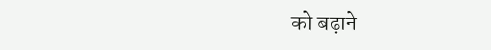को बढ़ाने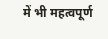में भी महत्वपूर्ण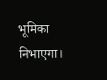भूमिका निभाएगा।